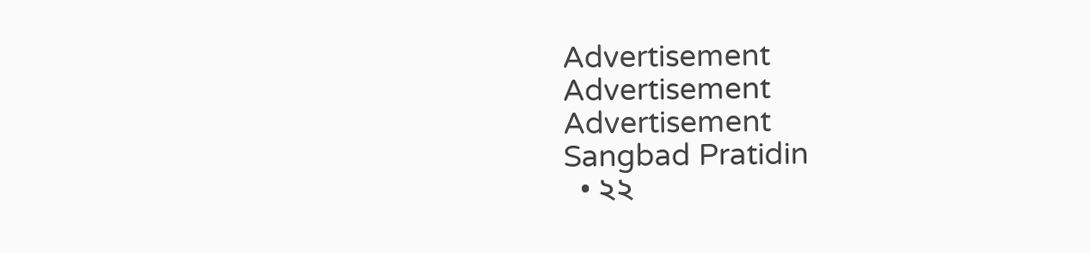Advertisement
Advertisement
Advertisement
Sangbad Pratidin
  • ২২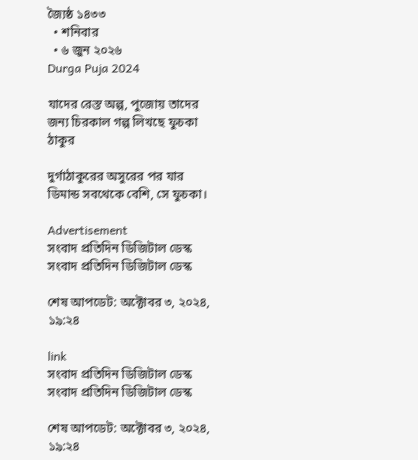জ্যৈষ্ঠ ১৪৩৩
  • শনিবার
  • ৬ জুন ২০২৬
Durga Puja 2024

যাদের রেস্ত অল্প, পুজোয় তাদের জন্য চিরকাল গল্প লিখছে ফুচকা ঠাকুর

দুর্গাঠাকুরের অসুরের পর যার ডিমান্ড সবথেকে বেশি, সে ফুচকা।

Advertisement
সংবাদ প্রতিদিন ডিজিটাল ডেস্ক
সংবাদ প্রতিদিন ডিজিটাল ডেস্ক

শেষ আপডেট: অক্টোবর ৩, ২০২৪, ১৯:২৪

link
সংবাদ প্রতিদিন ডিজিটাল ডেস্ক
সংবাদ প্রতিদিন ডিজিটাল ডেস্ক

শেষ আপডেট: অক্টোবর ৩, ২০২৪, ১৯:২৪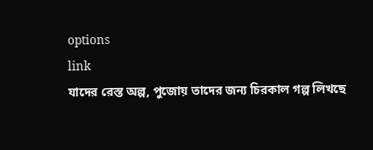options
link
যাদের রেস্ত অল্প, পুজোয় তাদের জন্য চিরকাল গল্প লিখছে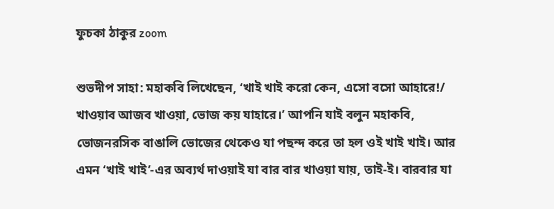ফুচকা ঠাকুর zoom

শুভদীপ সাহা: মহাকবি লিখেছেন, ‘খাই খাই করো কেন, এসো বসো আহারে!/ খাওয়াব আজব খাওয়া, ভোজ কয় যাহারে।’ আপনি যাই বলুন মহাকবি, ভোজনরসিক বাঙালি ভোজের থেকেও যা পছন্দ করে তা হল ওই খাই খাই। আর এমন ‘খাই খাই’-এর অব্যর্থ দাওয়াই যা বার বার খাওয়া যায়, তাই-ই। বারবার যা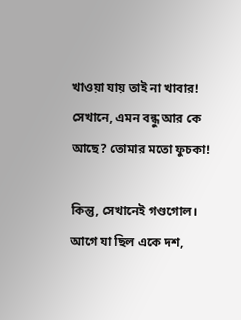খাওয়া যায় তাই না খাবার! সেখানে, এমন বন্ধু আর কে আছে? তোমার মতো ফুচকা!

কিন্তু, সেখানেই গণ্ডগোল। আগে যা ছিল একে দশ,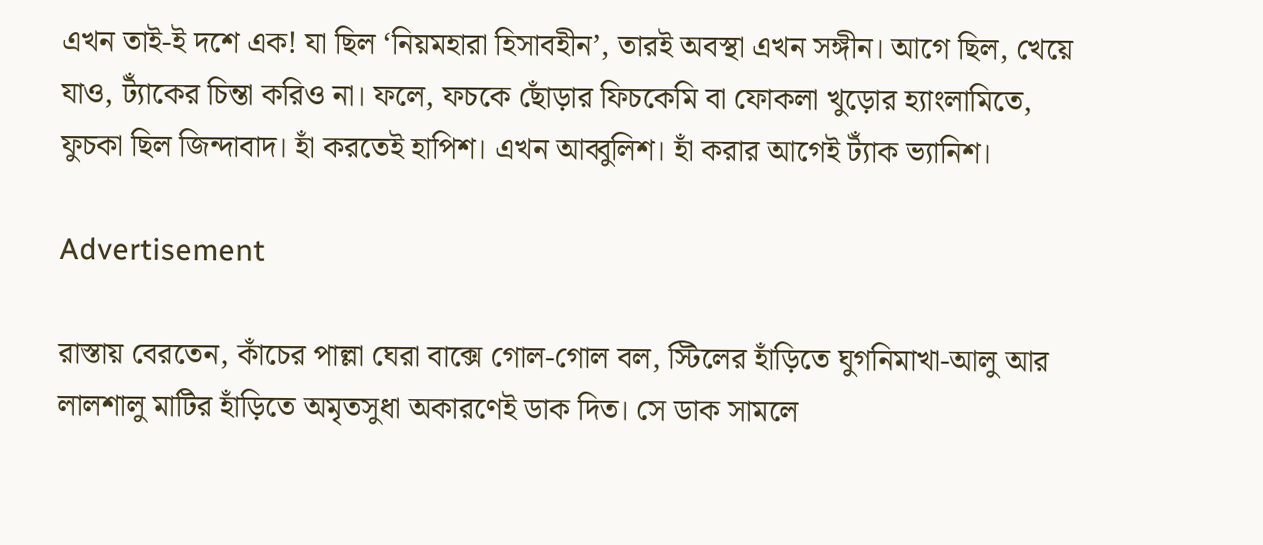এখন তাই-ই দশে এক! যা ছিল ‘নিয়মহারা হিসাবহীন’, তারই অবস্থা এখন সঙ্গীন। আগে ছিল, খেয়ে যাও, ট্যাঁকের চিন্তা করিও না। ফলে, ফচকে ছোঁড়ার ফিচকেমি বা ফোকলা খুড়োর হ্যাংলামিতে, ফুচকা ছিল জিন্দাবাদ। হাঁ করতেই হাপিশ। এখন আব্বুলিশ। হাঁ করার আগেই ট্যাঁক ভ্যানিশ।

Advertisement

রাস্তায় বেরতেন, কাঁচের পাল্লা ঘেরা বাক্সে গোল-গোল বল, স্টিলের হাঁড়িতে ঘুগনিমাখা-আলু আর লালশালু মাটির হাঁড়িতে অমৃতসুধা অকারণেই ডাক দিত। সে ডাক সামলে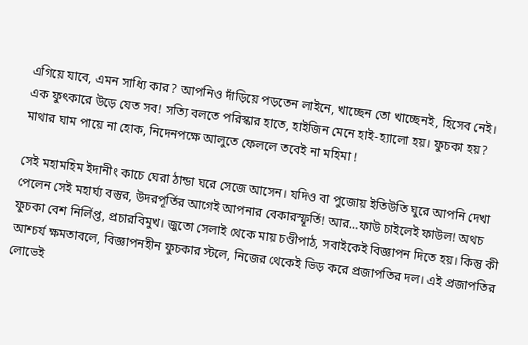এগিয়ে যাবে, এমন সাধ্যি কার? আপনিও দাঁড়িয়ে পড়তেন লাইনে, খাচ্ছেন তো খাচ্ছেনই, হিসেব নেই। এক ফুৎকারে উড়ে যেত সব! সত্যি বলতে পরিস্কার হাতে, হাইজিন মেনে হাই-হ্যালো হয়। ফুচকা হয়? মাথার ঘাম পায়ে না হোক, নিদেনপক্ষে আলুতে ফেললে তবেই না মহিমা !

সেই মহামহিম ইদানীং কাচে ঘেরা ঠান্ডা ঘরে সেজে আসেন। যদিও বা পুজোয় ইতিউতি ঘুরে আপনি দেখা পেলেন সেই মহার্ঘ্য বস্তুর, উদরপূর্তির আগেই আপনার বেকারস্ফূর্তি! আর…ফাউ চাইলেই ফাউল! অথচ ফুচকা বেশ নির্লিপ্ত, প্রচারবিমুখ। জুতো সেলাই থেকে মায় চণ্ডীপাঠ, সবাইকেই বিজ্ঞাপন দিতে হয়। কিন্তু কী আশ্চর্য ক্ষমতাবলে, বিজ্ঞাপনহীন ফুচকার স্টলে, নিজের থেকেই ভিড় করে প্রজাপতির দল। এই প্রজাপতির লোভেই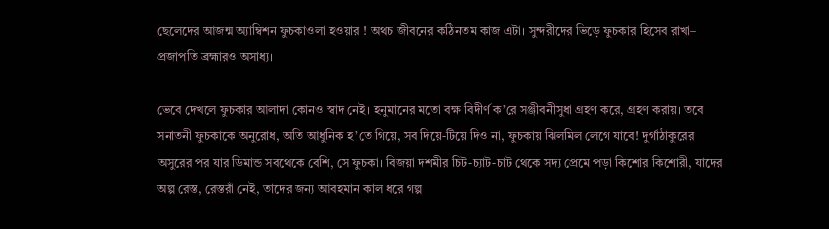ছেলেদের আজন্ম অ্যাম্বিশন ফুচকাওলা হওয়ার ! অথচ জীবনের কঠিনতম কাজ এটা। সুন্দরীদের ভিড়ে ফুচকার হিসেব রাখা– প্রজাপতি ব্রহ্মারও অসাধ্য।

ভেবে দেখলে ফুচকার আলাদা কোনও স্বাদ নেই। হনুমানের মতো বক্ষ বিদীর্ণ ক’রে সঞ্জীবনীসুধা গ্রহণ করে, গ্রহণ করায়। তবে সনাতনী ফুচকাকে অনুরোধ, অতি আধুনিক হ’তে গিয়ে, সব দিয়ে-টিয়ে দিও না, ফুচকায় ঝিলমিল লেগে যাবে! দুর্গাঠাকুরের অসুরের পর যার ডিমান্ড সবথেকে বেশি, সে ফুচকা। বিজয়া দশমীর চিট-চ্যাট-চাট থেকে সদ্য প্রেমে পড়া কিশোর কিশোরী, যাদের অল্প রেস্ত, রেস্তরাঁ নেই, তাদের জন্য আবহমান কাল ধরে গল্প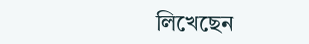লিখেছেন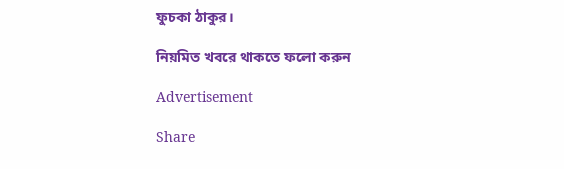ফুচকা ঠাকুর।

নিয়মিত খবরে থাকতে ফলো করুন

Advertisement

Share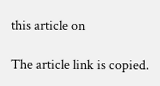this article on

The article link is copied.